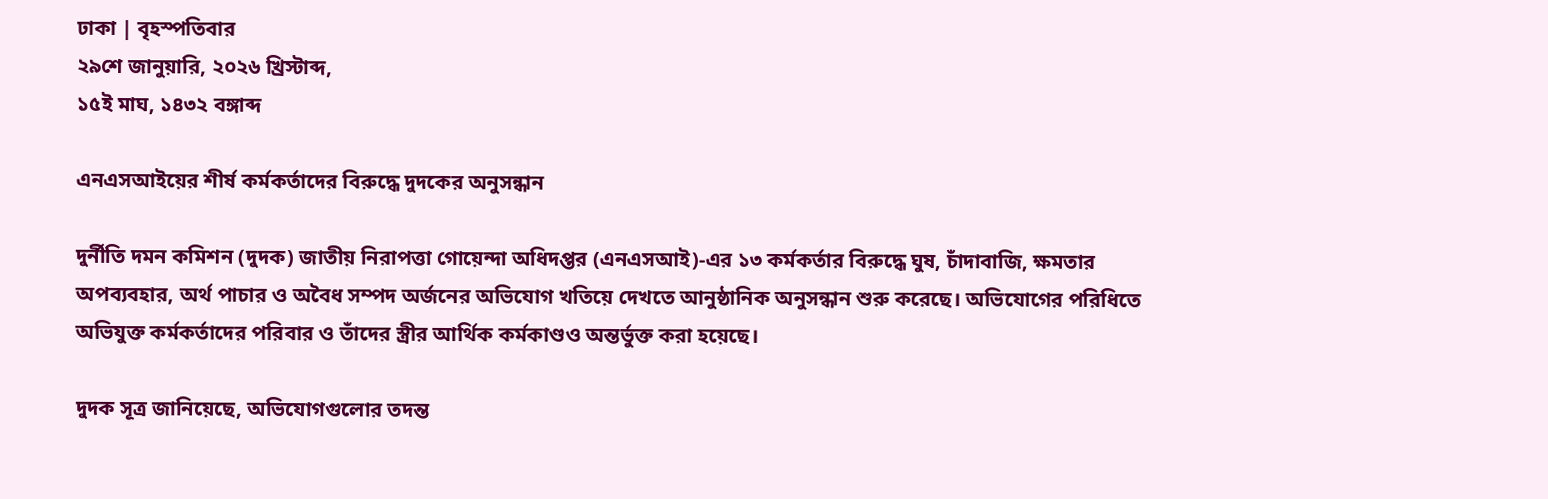ঢাকা | বৃহস্পতিবার
২৯শে জানুয়ারি, ২০২৬ খ্রিস্টাব্দ,
১৫ই মাঘ, ১৪৩২ বঙ্গাব্দ

এনএসআইয়ের শীর্ষ কর্মকর্তাদের বিরুদ্ধে দুদকের অনুসন্ধান

দুর্নীতি দমন কমিশন (দুদক) জাতীয় নিরাপত্তা গোয়েন্দা অধিদপ্তর (এনএসআই)-এর ১৩ কর্মকর্তার বিরুদ্ধে ঘুষ, চাঁদাবাজি, ক্ষমতার অপব্যবহার, অর্থ পাচার ও অবৈধ সম্পদ অর্জনের অভিযোগ খতিয়ে দেখতে আনুষ্ঠানিক অনুসন্ধান শুরু করেছে। অভিযোগের পরিধিতে অভিযুক্ত কর্মকর্তাদের পরিবার ও তাঁদের স্ত্রীর আর্থিক কর্মকাণ্ডও অন্তর্ভুক্ত করা হয়েছে।

দুদক সূত্র জানিয়েছে, অভিযোগগুলোর তদন্ত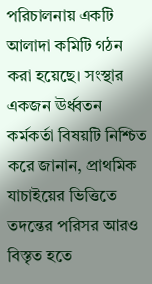পরিচালনায় একটি আলাদা কমিটি গঠন করা হয়েছে। সংস্থার একজন ঊর্ধ্বতন কর্মকর্তা বিষয়টি নিশ্চিত করে জানান, প্রাথমিক যাচাইয়ের ভিত্তিতে তদন্তের পরিসর আরও বিস্তৃত হতে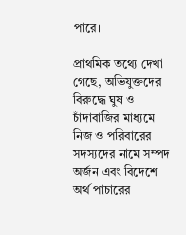পারে।

প্রাথমিক তথ্যে দেখা গেছে, অভিযুক্তদের বিরুদ্ধে ঘুষ ও চাঁদাবাজির মাধ্যমে নিজ ও পরিবারের সদস্যদের নামে সম্পদ অর্জন এবং বিদেশে অর্থ পাচারের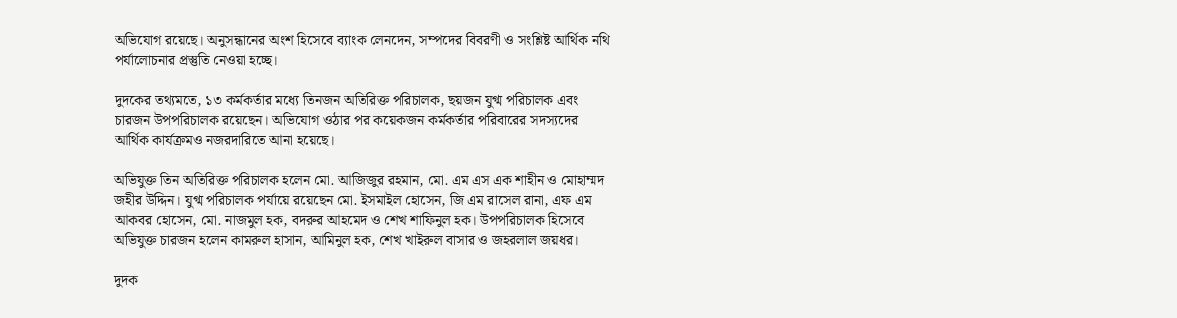অভিযোগ রয়েছে। অনুসন্ধানের অংশ হিসেবে ব্যাংক লেনদেন, সম্পদের বিবরণী ও সংশ্লিষ্ট আর্থিক নথি পর্যালোচনার প্রস্তুতি নেওয়া হচ্ছে।

দুদকের তথ্যমতে, ১৩ কর্মকর্তার মধ্যে তিনজন অতিরিক্ত পরিচালক, ছয়জন যুগ্ম পরিচালক এবং চারজন উপপরিচালক রয়েছেন। অভিযোগ ওঠার পর কয়েকজন কর্মকর্তার পরিবারের সদস্যদের আর্থিক কার্যক্রমও নজরদারিতে আনা হয়েছে।

অভিযুক্ত তিন অতিরিক্ত পরিচালক হলেন মো. আজিজুর রহমান, মো. এম এস এক শাহীন ও মোহাম্মদ জহীর উদ্দিন। যুগ্ম পরিচালক পর্যায়ে রয়েছেন মো. ইসমাইল হোসেন, জি এম রাসেল রানা, এফ এম আকবর হোসেন, মো. নাজমুল হক, বদরুর আহমেদ ও শেখ শাফিনুল হক। উপপরিচালক হিসেবে অভিযুক্ত চারজন হলেন কামরুল হাসান, আমিনুল হক, শেখ খাইরুল বাসার ও জহরলাল জয়ধর।

দুদক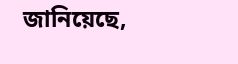জানিয়েছে,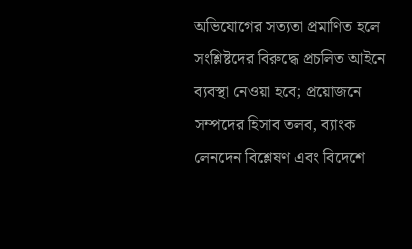অভিযোগের সত্যতা প্রমাণিত হলে সংশ্লিষ্টদের বিরুদ্ধে প্রচলিত আইনে ব্যবস্থা নেওয়া হবে; প্রয়োজনে সম্পদের হিসাব তলব, ব্যাংক লেনদেন বিশ্লেষণ এবং বিদেশে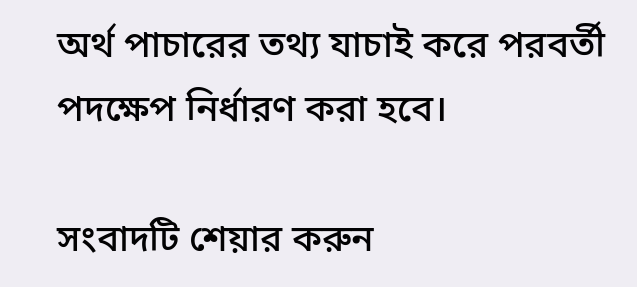অর্থ পাচারের তথ্য যাচাই করে পরবর্তী পদক্ষেপ নির্ধারণ করা হবে।

সংবাদটি শেয়ার করুন